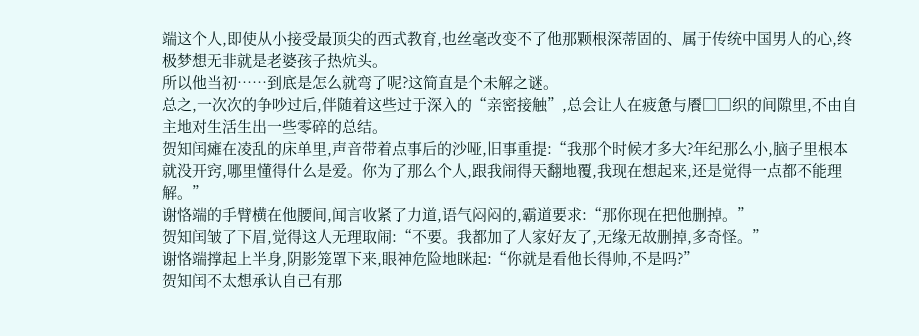端这个人,即使从小接受最顶尖的西式教育,也丝毫改变不了他那颗根深蒂固的、属于传统中国男人的心,终极梦想无非就是老婆孩子热炕头。
所以他当初……到底是怎么就弯了呢?这简直是个未解之谜。
总之,一次次的争吵过后,伴随着这些过于深入的“亲密接触”,总会让人在疲惫与餍□□织的间隙里,不由自主地对生活生出一些零碎的总结。
贺知闰瘫在凌乱的床单里,声音带着点事后的沙哑,旧事重提:“我那个时候才多大?年纪那么小,脑子里根本就没开窍,哪里懂得什么是爱。你为了那么个人,跟我闹得天翻地覆,我现在想起来,还是觉得一点都不能理解。”
谢恪端的手臂横在他腰间,闻言收紧了力道,语气闷闷的,霸道要求:“那你现在把他删掉。”
贺知闰皱了下眉,觉得这人无理取闹:“不要。我都加了人家好友了,无缘无故删掉,多奇怪。”
谢恪端撑起上半身,阴影笼罩下来,眼神危险地眯起:“你就是看他长得帅,不是吗?”
贺知闰不太想承认自己有那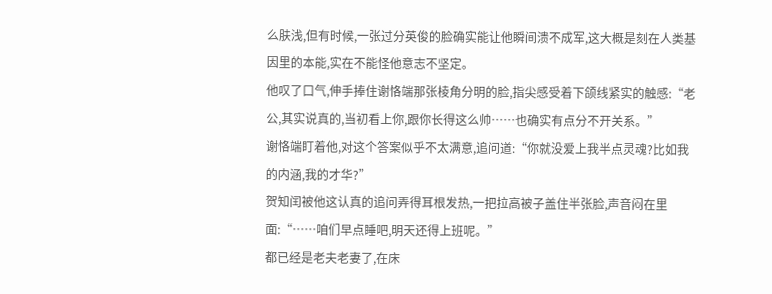么肤浅,但有时候,一张过分英俊的脸确实能让他瞬间溃不成军,这大概是刻在人类基因里的本能,实在不能怪他意志不坚定。
他叹了口气,伸手捧住谢恪端那张棱角分明的脸,指尖感受着下颌线紧实的触感:“老公,其实说真的,当初看上你,跟你长得这么帅……也确实有点分不开关系。”
谢恪端盯着他,对这个答案似乎不太满意,追问道:“你就没爱上我半点灵魂?比如我的内涵,我的才华?”
贺知闰被他这认真的追问弄得耳根发热,一把拉高被子盖住半张脸,声音闷在里面:“……咱们早点睡吧,明天还得上班呢。”
都已经是老夫老妻了,在床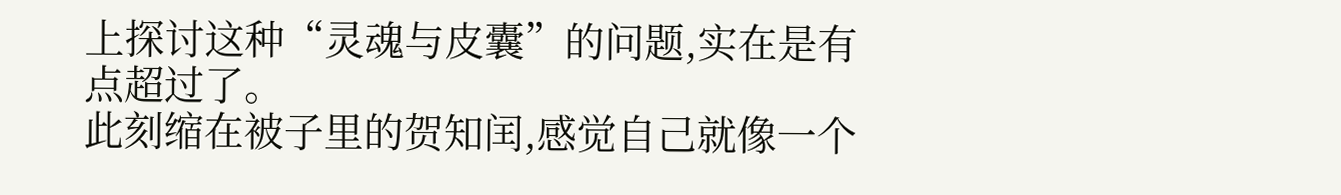上探讨这种“灵魂与皮囊”的问题,实在是有点超过了。
此刻缩在被子里的贺知闰,感觉自己就像一个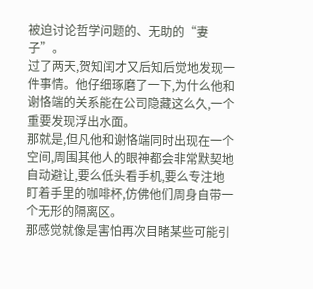被迫讨论哲学问题的、无助的“妻子”。
过了两天,贺知闰才又后知后觉地发现一件事情。他仔细琢磨了一下,为什么他和谢恪端的关系能在公司隐藏这么久,一个重要发现浮出水面。
那就是,但凡他和谢恪端同时出现在一个空间,周围其他人的眼神都会非常默契地自动避让,要么低头看手机,要么专注地盯着手里的咖啡杯,仿佛他们周身自带一个无形的隔离区。
那感觉就像是害怕再次目睹某些可能引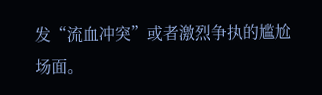发“流血冲突”或者激烈争执的尴尬场面。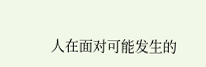人在面对可能发生的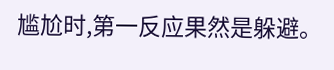尴尬时,第一反应果然是躲避。